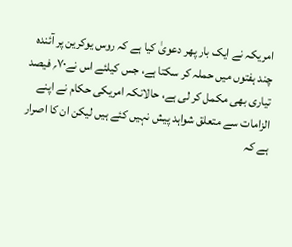امریکہ نے ایک بار پھر دعویٰ کیا ہے کہ روس یوکرین پر آئندہ چند ہفتوں میں حملہ کر سکتا ہے، جس کیلئے اس نے۷۰؍ فیصد تیاری بھی مکمل کر لی ہے، حالانکہ امریکی حکام نے اپنے الزامات سے متعلق شواہد پیش نہیں کئے ہیں لیکن ان کا اصرار ہے کہ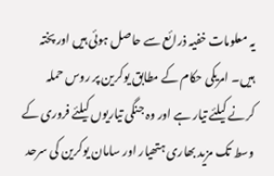یہ معلومات خفیہ ذرائع سے حاصل ہوئی ہیں اور پختہ ہیں۔ امریکی حکام کے مطابق یوکرین پر روس حملہ کرنے کیلئے تیار ہے اور وہ جنگی تیاریوں کیلئے فروری کے وسط تک مزید بھاری ہتھیار اور سامان یوکرین کی سرحد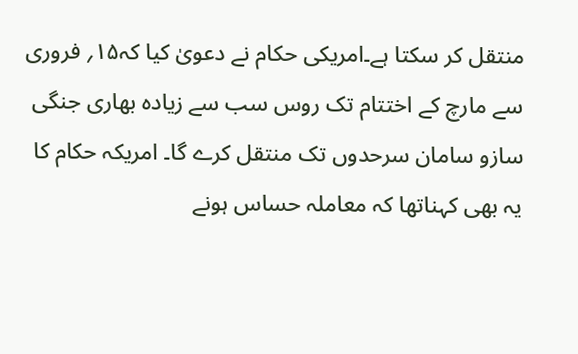منتقل کر سکتا ہے۔امریکی حکام نے دعویٰ کیا کہ۱۵؍ فروری سے مارچ کے اختتام تک روس سب سے زیادہ بھاری جنگی سازو سامان سرحدوں تک منتقل کرے گا۔ امریکہ حکام کا یہ بھی کہناتھا کہ معاملہ حساس ہونے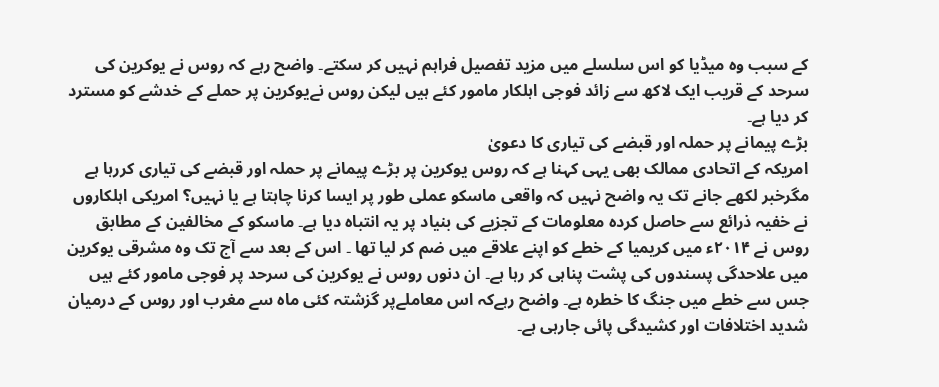کے سبب وہ میڈیا کو اس سلسلے میں مزید تفصیل فراہم نہیں کر سکتے۔ واضح رہے کہ روس نے یوکرین کی سرحد کے قریب ایک لاکھ سے زائد فوجی اہلکار مامور کئے ہیں لیکن روس نےیوکرین پر حملے کے خدشے کو مسترد کر دیا ہے۔
بڑے پیمانے پر حملہ اور قبضے کی تياری کا دعویٰ
امریکہ کے اتحادی ممالک بھی یہی کہنا ہے کہ روس يوکرین پر بڑے پیمانے پر حملہ اور قبضے کی تياری کررہا ہے مگرخبر لکھے جانے تک يہ واضح نہيں کہ واقعی ماسکو عملی طور پر ايسا کرنا چاہتا ہے يا نہيں؟ امريکی اہلکاروں نے خفیہ ذرائع سے حاصل کردہ معلومات کے تجزيے کی بنياد پر یہ انتباہ دیا ہے۔ ماسکو کے مخالفین کے مطابق روس نے ۲۰۱۴ء ميں کريميا کے خطے کو اپنے علاقے ميں ضم کر ليا تھا ۔ اس کے بعد سے آج تک وہ مشرقی يوکرین ميں علاحدگی پسندوں کی پشت پناہی کر رہا ہے۔ ان دنوں روس نے يوکرین کی سرحد پر فوجی مامور کئے ہيں جس سے خطے میں جنگ کا خطرہ ہے۔ واضح رہےکہ اس معاملےپر گزشتہ کئی ماہ سے مغرب اور روس کے درمیان شديد اختلافات اور کشیدگی پائی جارہی ہے۔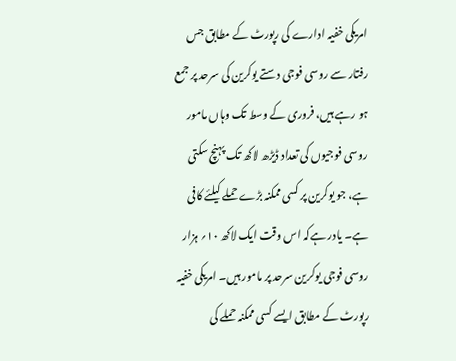امريکی خفیہ ادارے کی رپورٹ کے مطابق جس رفتار سے روسی فوجی دستے يوکرین کی سرحد پر جمع ہو رہے ہيں، فروری کے وسط تک وہاں مامور روسی فوجيوں کی تعداد ڈيڑھ لاکھ تک پہنچ سکتی ہے، جو يوکرین پر کسی ممکنہ بڑے حملے کیلئے کافی ہے۔ یادر ہےکہ اس وقت ایک لاکھ ۱۰؍ ہزار روسی فوجی يوکرین سرحد پر مامور ہيں۔ امريکی خفیہ رپورٹ کے مطابق ايسے کسی ممکنہ حملے کی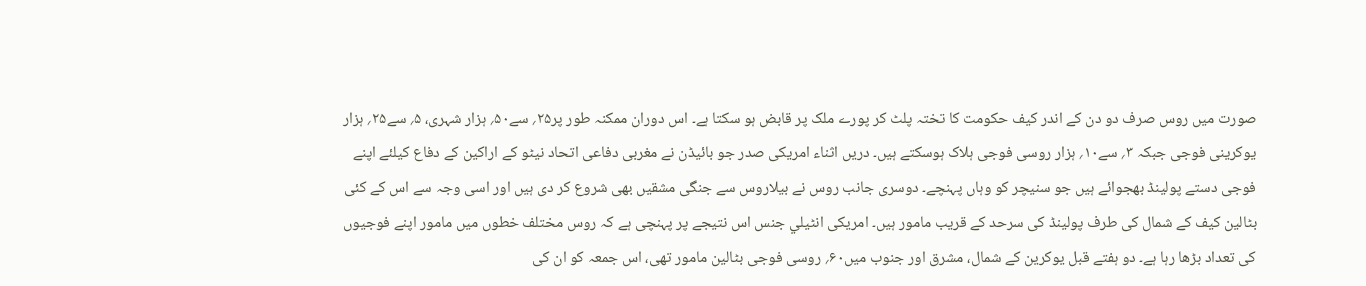صورت ميں روس صرف دو دن کے اندر کيف حکومت کا تختہ پلٹ کر پورے ملک پر قابض ہو سکتا ہے۔ اس دوران ممکنہ طور پر۲۵؍ سے۵۰؍ ہزار شہری، ۵؍ سے۲۵؍ ہزار يوکرینی فوجی جبکہ ۳؍ سے۱۰؍ ہزار روسی فوجی ہلاک ہوسکتے ہيں۔ دريں اثناء امريکی صدر جو بائيڈن نے مغربی دفاعی اتحاد نيٹو کے اراکین کے دفاع کیلئے اپنے فوجی دستے پولينڈ بھجوائے ہيں جو سنیچر کو وہاں پہنچے۔ دوسری جانب روس نے بيلاروس سے جنگی مشقيں بھی شروع کر دی ہيں اور اسی وجہ سے اس کے کئی بٹالين کيف کے شمال کی طرف پولينڈ کی سرحد کے قریب مامور ہيں۔ امريکی انٹيلي جنس اس نتيجے پر پہنچی ہے کہ روس مختلف خطوں ميں مامور اپنے فوجيوں کی تعداد بڑھا رہا ہے۔ دو ہفتے قبل يوکرین کے شمال، مشرق اور جنوب ميں۶۰؍ روسی فوجی بٹالين مامور تھی، اس جمعہ کو ان کی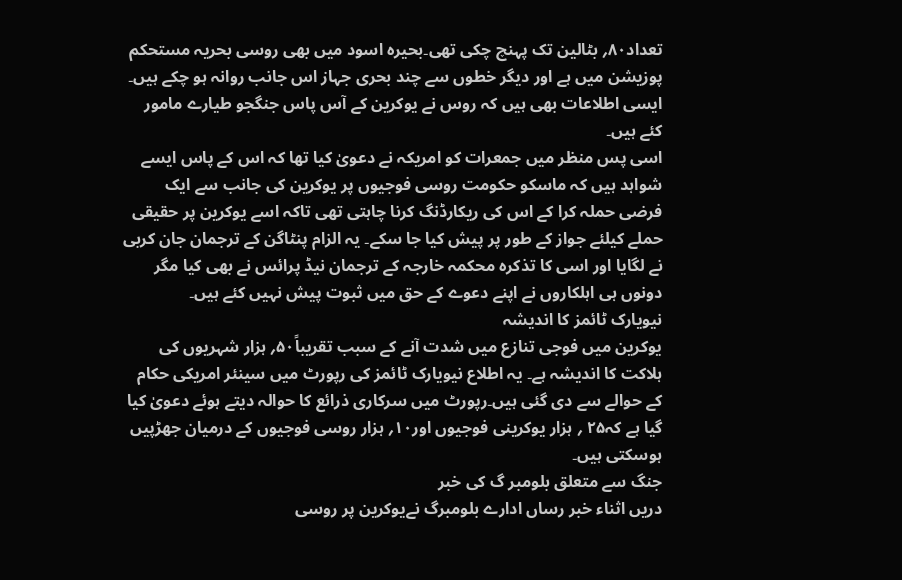تعداد۸۰؍ بٹالين تک پہنچ چکی تھی۔بحیرہ اسود ميں بھی روسی بحريہ مستحکم پوزيشن ميں ہے اور ديگر خطوں سے چند بحری جہاز اس جانب روانہ ہو چکے ہيں۔ ايسی اطلاعات بھی ہيں کہ روس نے يوکرین کے آس پاس جنگجو طيارے مامور کئے ہيں۔
اسی پس منظر ميں جمعرات کو امريکہ نے دعویٰ کيا تھا کہ اس کے پاس ايسے شواہد ہيں کہ ماسکو حکومت روسی فوجيوں پر يوکرین کی جانب سے ايک فرضی حملہ کرا کے اس کی ريکارڈنگ کرنا چاہتی تھی تاکہ اسے يوکرین پر حقيقی حملے کیلئے جواز کے طور پر پيش کيا جا سکے۔ يہ الزام پنٹاگن کے ترجمان جان کربی نے لگايا اور اسی کا تذکرہ محکمہ خارجہ کے ترجمان نيڈ پرائس نے بھی کيا مگر دونوں ہی اہلکاروں نے اپنے دعوے کے حق ميں ثبوت پيش نہيں کئے ہیں۔
نیویارک ٹائمز کا اندیشہ
یوکرین میں فوجی تنازع میں شدت آنے کے سبب تقریباً۵۰؍ ہزار شہریوں کی ہلاکت کا اندیشہ ہے۔ یہ اطلاع نیویارک ٹائمز کی رپورٹ میں سینئر امریکی حکام کے حوالے سے دی گئی ہیں۔رپورٹ میں سرکاری ذرائع کا حوالہ دیتے ہوئے دعویٰ کیا گیا ہے کہ۲۵ ؍ ہزار یوکرینی فوجیوں اور۱۰؍ ہزار روسی فوجیوں کے درمیان جھڑپیں ہوسکتی ہیں۔
جنگ سے متعلق بلومبر گ کی خبر
دریں اثناء خبر رساں ادارے بلومبرگ نےیوکرین پر روسی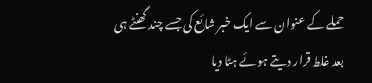حملے کے عنوان سے ایک خبر شائع کی جسے چند گھنٹے ہی بعد غلط قرار دیتے ہوئے ہٹا دیا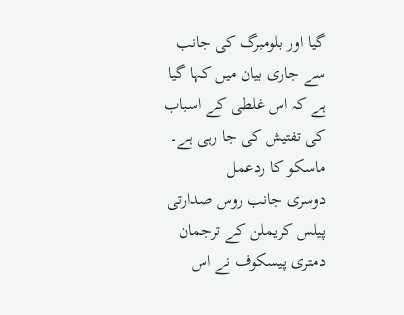گیا اور بلومبرگ کی جانب سے جاری بیان میں کہا گیا ہے کہ اس غلطی کے اسباب کی تفتیش کی جا رہی ہے۔
ماسکو کا ردعمل
دوسری جانب روس صدارتی پیلس کریملن کے ترجمان دمتری پیسکوف نے اس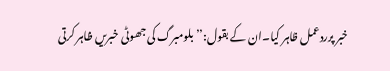خبر پرردعمل ظاہر کیا۔ان کے بقول:’’ بلومبرگ کی جھوٹی خبریں ظاہر کرتی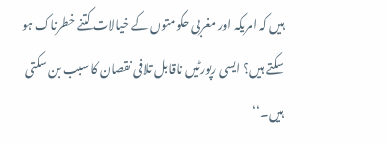ہیں کہ امریکہ اور مغربی حکومتوں کے خیالات کتنے خطرناک ہو سکتے ہیں؟ ایسی رپورٹیں ناقابل تلافی نقصان کا سبب بن سکتی ہیں۔‘‘